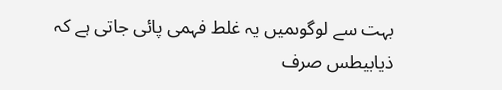بہت سے لوگوںمیں یہ غلط فہمی پائی جاتی ہے کہ ذیابیطس صرف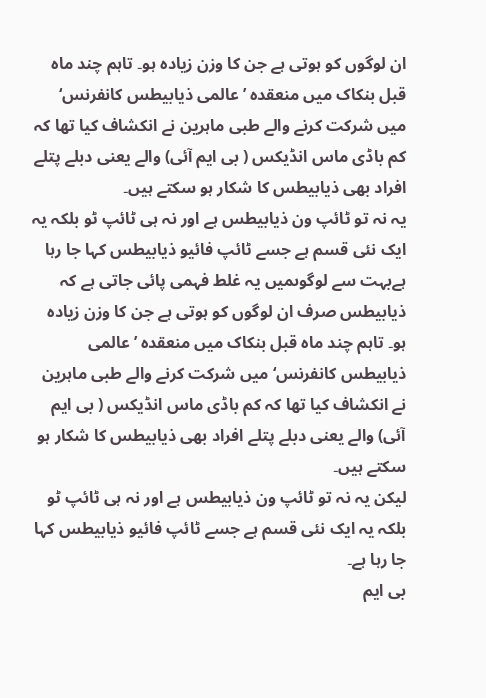ان لوگوں کو ہوتی ہے جن کا وزن زیادہ ہو۔ تاہم چند ماہ قبل بنکاک میں منعقدہ ’عالمی ذیابیطس کانفرنس‘ میں شرکت کرنے والے طبی ماہرین نے انکشاف کیا تھا کہ کم باڈی ماس انڈیکس ( بی ایم آئی) والے یعنی دبلے پتلے افراد بھی ذیابیطس کا شکار ہو سکتے ہیں۔
یہ نہ تو ٹائپ ون ذیابیطس ہے اور نہ ہی ٹائپ ٹو بلکہ یہ ایک نئی قسم ہے جسے ٹائپ فائیو ذیابیطس کہا جا رہا ہےبہت سے لوگوںمیں یہ غلط فہمی پائی جاتی ہے کہ ذیابیطس صرف ان لوگوں کو ہوتی ہے جن کا وزن زیادہ ہو۔ تاہم چند ماہ قبل بنکاک میں منعقدہ ’عالمی ذیابیطس کانفرنس‘ میں شرکت کرنے والے طبی ماہرین نے انکشاف کیا تھا کہ کم باڈی ماس انڈیکس ( بی ایم آئی) والے یعنی دبلے پتلے افراد بھی ذیابیطس کا شکار ہو سکتے ہیں۔
لیکن یہ نہ تو ٹائپ ون ذیابیطس ہے اور نہ ہی ٹائپ ٹو بلکہ یہ ایک نئی قسم ہے جسے ٹائپ فائیو ذیابیطس کہا جا رہا ہے۔
بی ایم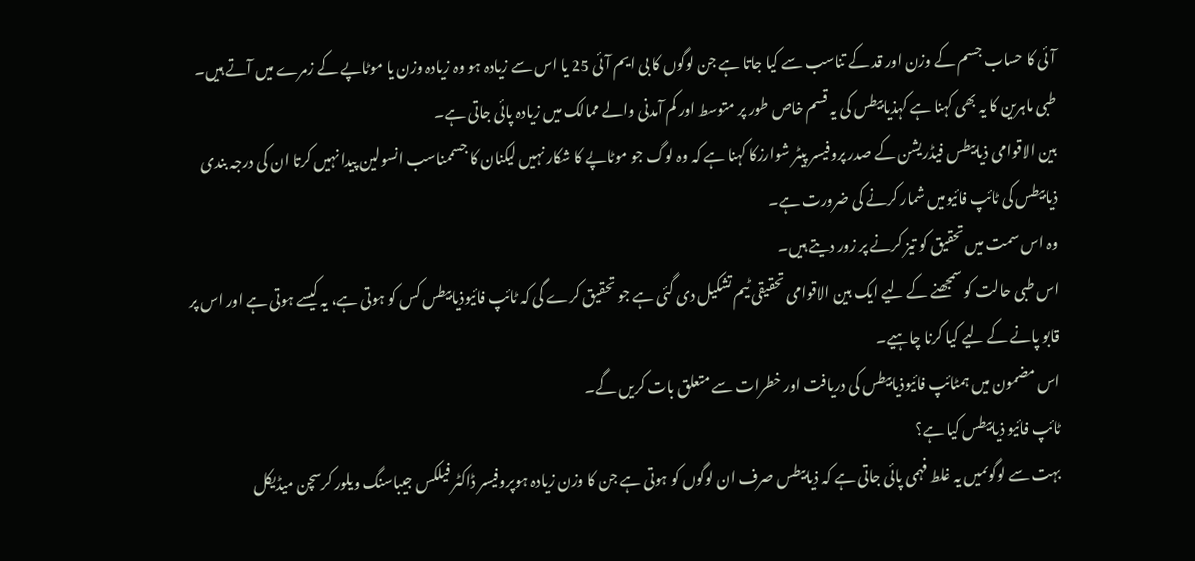آئی کا حساب جسم کے وزن اور قد کے تناسب سے کیا جاتا ہے جن لوگوں کا بی ایم آئی 25 یا اس سے زیادہ ہو وہ زیادہ وزن یا موٹاپے کے زمرے میں آتے ہیں۔
طبی ماہرین کا یہ بھی کہنا ہے کہذیابیطس کی یہ قسم خاص طور پر متوسط اور کم آمدنی والے ممالک میں زیادہ پائی جاتی ہے۔
بین الاقوامی ذیابیطس فیڈریشن کے صدر پروفیسر پیٹر شوارزکا کہنا ہے کہ وہ لوگ جو موٹاپے کا شکار نہیں لیکنان کا جسممناسب انسولین پیدا نہیں کرتا ان کی درجہ بندی ذیابیطس کی ٹائپ فائیومیں شمار کرنے کی ضرورت ہے۔
وہ اس سمت میں تحقیق کو تیز کرنے پر زور دیتے ہیں۔
اس طبی حالت کو سمجھنے کے لیے ایک بین الاقوامی تحقیقی ٹیم تشکیل دی گئی ہے جو تحقیق کرے گی کہ ٹائپ فائیوذیابیطس کس کو ہوتی ہے، یہ کیسے ہوتی ہے اور اس پر قابو پانے کے لیے کیا کرنا چاہیے۔
اس مضمون میں ہمٹائپ فائیوذیابیطس کی دریافت اور خطرات سے متعلق بات کریں گے۔
ٹائپ فائیو ذیابیطس کیا ہے؟
بہت سے لوگوںمیں یہ غلط فہمی پائی جاتی ہے کہ ذیابیطس صرف ان لوگوں کو ہوتی ہے جن کا وزن زیادہ ہوپروفیسر ڈاکٹر فیلکس جیباسنگ ویلور کرسچن میڈیکل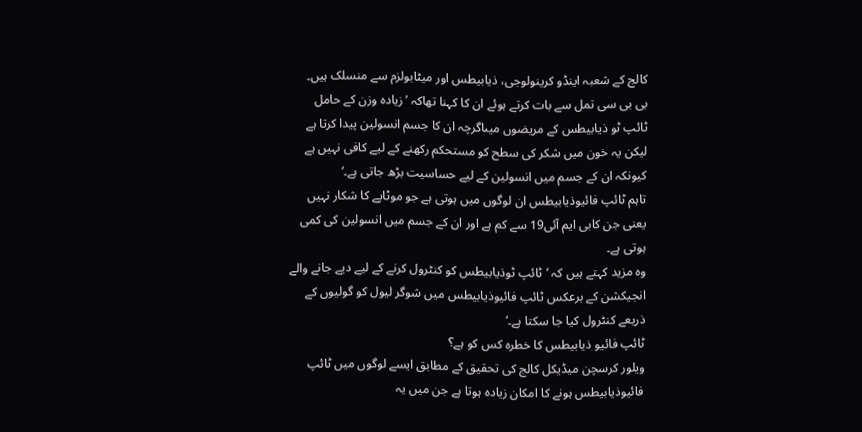کالج کے شعبہ اینڈو کرینولوجی، ذیابیطس اور میٹابولزم سے منسلک ہیں۔
بی بی سی تمل سے بات کرتے ہوئے ان کا کہنا تھاکہ ’زیادہ وزن کے حامل ٹائپ ٹو ذیابیطس کے مریضوں میںاگرچہ ان کا جسم انسولین پیدا کرتا ہے لیکن یہ خون میں شکر کی سطح کو مستحکم رکھنے کے لیے کافی نہیں ہے کیونکہ ان کے جسم میں انسولین کے لیے حساسیت بڑھ جاتی ہے۔‘
تاہم ٹائپ فائیوذیابیطس ان لوگوں میں ہوتی ہے جو موٹاپے کا شکار نہیں یعنی جن کابی ایم آئی19 سے کم ہے اور ان کے جسم میں انسولین کی کمی ہوتی ہے۔
وہ مزید کہتے ہیں کہ ’ٹائپ ٹوذیابیطس کو کنٹرول کرنے کے لیے دیے جانے والے انجیکشن کے برعکس ٹائپ فائیوذیابیطس میں شوگر لیول کو گولیوں کے ذریعے کنٹرول کیا جا سکتا ہے۔‘
ٹائپ فائیو ذیابیطس کا خطرہ کس کو ہے؟
ویلور کرسچن میڈیکل کالج کی تحقیق کے مطابق ایسے لوگوں میں ٹائپ فائیوذیابیطس ہونے کا امکان زیادہ ہوتا ہے جن میں یہ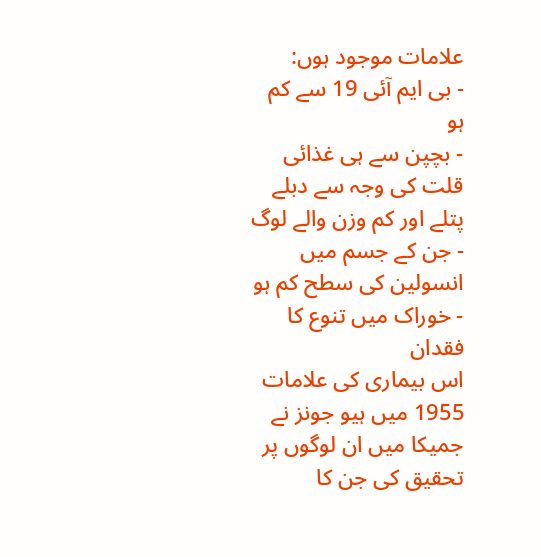علامات موجود ہوں:
- بی ایم آئی 19 سے کم ہو
- بچپن سے ہی غذائی قلت کی وجہ سے دبلے پتلے اور کم وزن والے لوگ
- جن کے جسم میں انسولین کی سطح کم ہو
- خوراک میں تنوع کا فقدان
اس بیماری کی علامات
1955 میں ہیو جونز نے جمیکا میں ان لوگوں پر تحقیق کی جن کا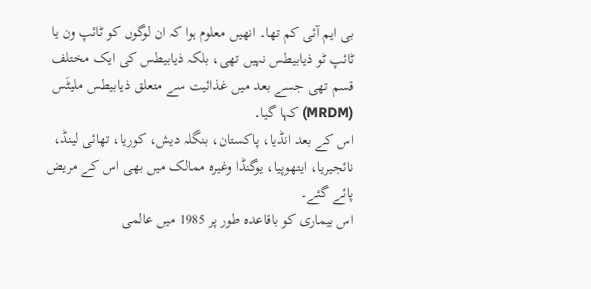بی ایم آئی کم تھا۔ انھیں معلوم ہوا کہ ان لوگوں کو ٹائپ ون یا ٹائپ ٹو ذیابیطس نہیں تھی، بلکہ ذیابیطس کی ایک مختلف قسم تھی جسے بعد میں غذائیت سے متعلق ذیابیطس ملیٹَس (MRDM) کہا گیا۔
اس کے بعد انڈیا، پاکستان، بنگلہ دیش، کوریا، تھائی لینڈ، نائجیریا، ایتھوپیا، یوگنڈا وغیرہ ممالک میں بھی اس کے مریض پائے گئے۔
اس بیماری کو باقاعدہ طور پر 1985 میں عالمی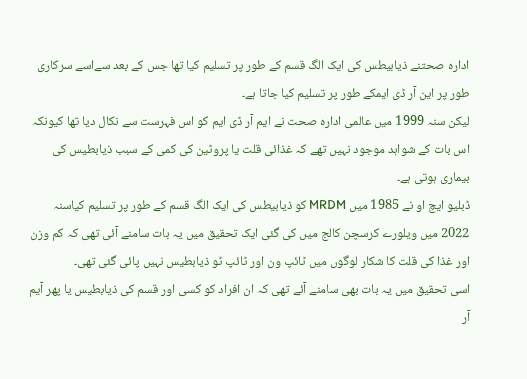ادارہ صحتنے ذیابیطس کی ایک الگ قسم کے طور پر تسلیم کیا تھا جس کے بعد سےاسے سرکاری طور پر این آر ڈی ایمکے طور پر تسلیم کیا جاتا ہے۔
لیکن سنہ 1999 میں عالمی ادارہ صحت نے ایم آر ڈی ایم کو اس فہرست سے نکال دیا تھا کیونکہ اس بات کے شواہد موجود نہیں تھے کہ غذائی قلت یا پروٹین کی کمی کے سبب ذیابطیس کی بیماری ہوتی ہے۔
ڈبلیو ایچ او نے 1985 میں MRDM کو ذیابیطس کی ایک الگ قسم کے طور پر تسلیم کیاسنہ 2022 میں ویلورے کرسچن کالج میں کی گئی ایک تحقیق میں یہ بات سامنے آئی تھی کہ کم وزن اور غذا کی قلت کا شکار لوگوں میں ٹائپ ون اور ٹائپ ٹو ذیابطیس نہیں پائی گئی تھی۔
اسی تحقیق میں یہ بات بھی سامنے آئے تھی کہ ان افراد کو کسی اور قسم کی ذیابطیس یا پھر آیم آر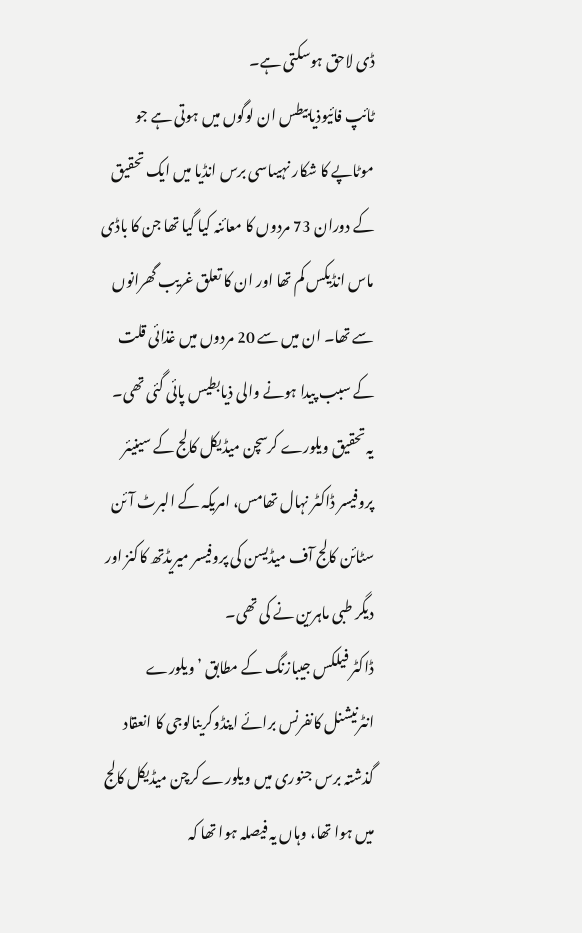ڈی لاحق ہوسکتی ہے۔
ٹائپ فائیوذیابیطس ان لوگوں میں ہوتی ہے جو موٹاپے کا شکار نہیںاسی برس انڈیا میں ایک تحقیق کے دوران 73 مردوں کا معائنہ کیا گیا تھا جن کا باڈی ماس انڈیکس کم تھا اور ان کا تعلق غریب گھرانوں سے تھا۔ ان میں سے 20 مردوں میں غذائی قلت کے سبب پیدا ہونے والی ذیابطیس پائی گئی تھی۔
یہ تحقیق ویلورے کرسچن میڈیکل کالج کے سینیئر پروفیسر ڈاکٹر نہال تھامس، امریکہ کے البرٹ آئن سٹائن کالج آف میڈیسن کی پروفیسر میریڈتھ کاکنز اور دیگر طبی ماہرین نے کی تھی۔
ڈاکٹر فیلکس جیبازنگ کے مطابق ’ویلورے انٹرنیشنل کانفرنس برائے اینڈوکرینالوجی کا انعقاد گذشتہ برس جنوری میں ویلورے کرچن میڈیکل کالج میں ہوا تھا، وہاں یہ فیصلہ ہوا تھا کہ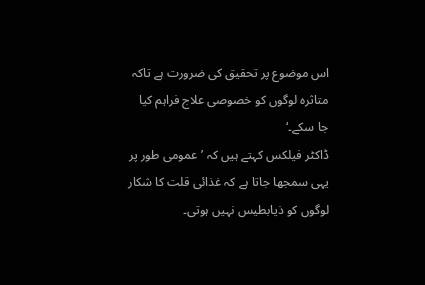اس موضوع پر تحقیق کی ضرورت ہے تاکہ متاثرہ لوگوں کو خصوصی علاج فراہم کیا جا سکے۔‘
ڈاکٹر فیلکس کہتے ہیں کہ ’عمومی طور پر یہی سمجھا جاتا ہے کہ غذائی قلت کا شکار لوگوں کو ذیابطیس نہیں ہوتی۔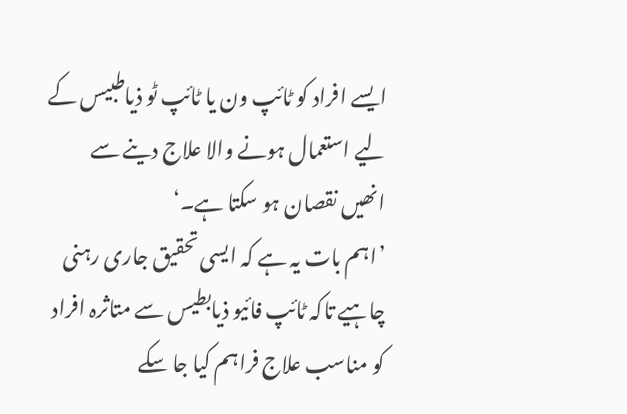ایسے افراد کو ٹائپ ون یا ٹائپ ٹو ذیاطبیس کے لیے استعمال ہونے والا علاج دینے سے انھیں نقصان ہو سکتا ہے۔‘
’اہم بات یہ ہے کہ ایسی تحقیق جاری رہنی چاہیے تاکہ ٹائپ فائیو ذیابطیس سے متاثرہ افراد کو مناسب علاج فراہم کیا جا سکے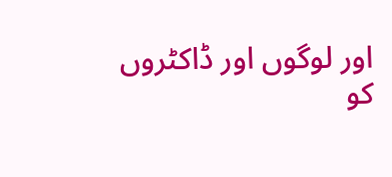اور لوگوں اور ڈاکٹروں کو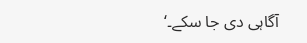آگاہی دی جا سکے۔‘